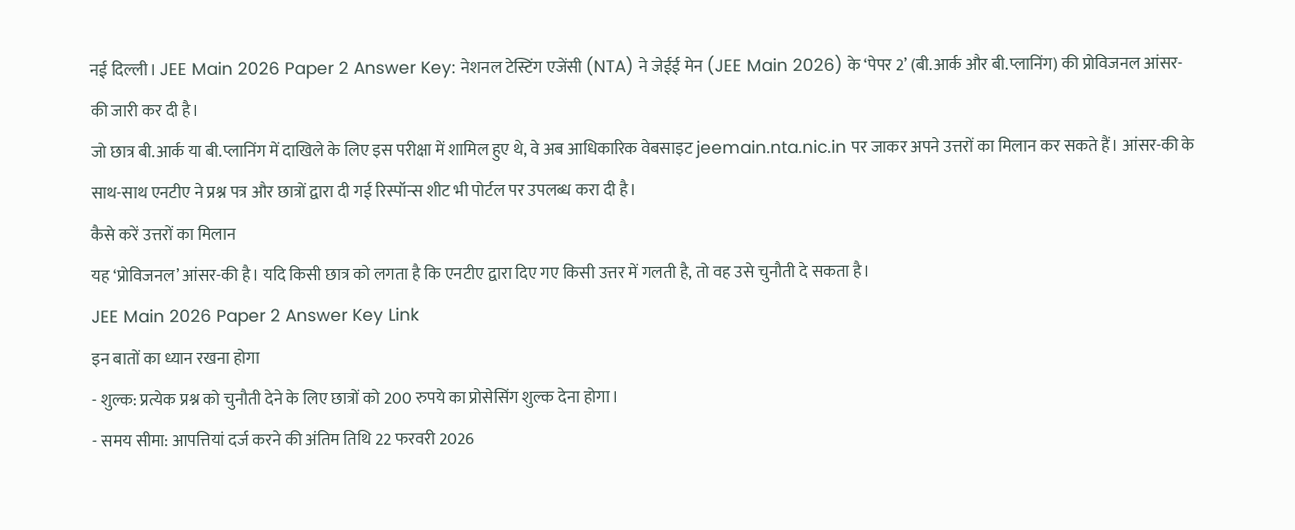नई दिल्ली। JEE Main 2026 Paper 2 Answer Key: नेशनल टेस्टिंग एजेंसी (NTA) ने जेईई मेन (JEE Main 2026) के ‘पेपर 2’ (बी.आर्क और बी.प्लानिंग) की प्रोविजनल आंसर-की जारी कर दी है।
जो छात्र बी.आर्क या बी.प्लानिंग में दाखिले के लिए इस परीक्षा में शामिल हुए थे, वे अब आधिकारिक वेबसाइट jeemain.nta.nic.in पर जाकर अपने उत्तरों का मिलान कर सकते हैं। आंसर-की के साथ-साथ एनटीए ने प्रश्न पत्र और छात्रों द्वारा दी गई रिस्पॉन्स शीट भी पोर्टल पर उपलब्ध करा दी है।
कैसे करें उत्तरों का मिलान
यह ‘प्रोविजनल’ आंसर-की है। यदि किसी छात्र को लगता है कि एनटीए द्वारा दिए गए किसी उत्तर में गलती है, तो वह उसे चुनौती दे सकता है।
JEE Main 2026 Paper 2 Answer Key Link
इन बातों का ध्यान रखना होगा
- शुल्क: प्रत्येक प्रश्न को चुनौती देने के लिए छात्रों को 200 रुपये का प्रोसेसिंग शुल्क देना होगा।
- समय सीमा: आपत्तियां दर्ज करने की अंतिम तिथि 22 फरवरी 2026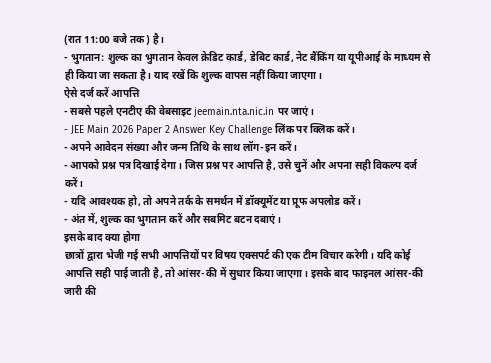(रात 11:00 बजे तक) है।
- भुगतान: शुल्क का भुगतान केवल क्रेडिट कार्ड, डेबिट कार्ड, नेट बैंकिंग या यूपीआई के माध्यम से ही किया जा सकता है। याद रखें कि शुल्क वापस नहीं किया जाएगा।
ऐसे दर्ज करें आपत्ति
- सबसे पहले एनटीए की वेबसाइट jeemain.nta.nic.in पर जाएं।
- JEE Main 2026 Paper 2 Answer Key Challenge लिंक पर क्लिक करें।
- अपने आवेदन संख्या और जन्म तिथि के साथ लॉग-इन करें।
- आपको प्रश्न पत्र दिखाई देगा। जिस प्रश्न पर आपत्ति है, उसे चुनें और अपना सही विकल्प दर्ज करें।
- यदि आवश्यक हो, तो अपने तर्क के समर्थन में डॉक्यूमेंट या प्रूफ अपलोड करें।
- अंत में, शुल्क का भुगतान करें और सबमिट बटन दबाएं।
इसके बाद क्या होगा
छात्रों द्वारा भेजी गई सभी आपत्तियों पर विषय एक्सपर्ट की एक टीम विचार करेगी। यदि कोई आपत्ति सही पाई जाती है, तो आंसर-की में सुधार किया जाएगा। इसके बाद फाइनल आंसर-की जारी की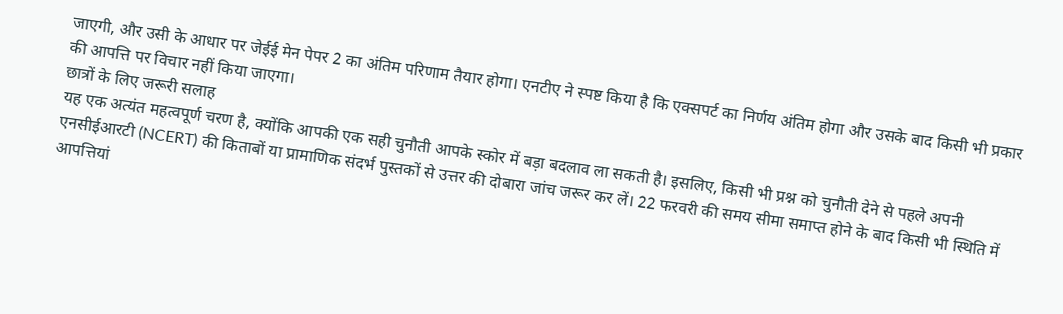जाएगी, और उसी के आधार पर जेईई मेन पेपर 2 का अंतिम परिणाम तैयार होगा। एनटीए ने स्पष्ट किया है कि एक्सपर्ट का निर्णय अंतिम होगा और उसके बाद किसी भी प्रकार की आपत्ति पर विचार नहीं किया जाएगा।
छात्रों के लिए जरूरी सलाह
यह एक अत्यंत महत्वपूर्ण चरण है, क्योंकि आपकी एक सही चुनौती आपके स्कोर में बड़ा बदलाव ला सकती है। इसलिए, किसी भी प्रश्न को चुनौती देने से पहले अपनी एनसीईआरटी (NCERT) की किताबों या प्रामाणिक संदर्भ पुस्तकों से उत्तर की दोबारा जांच जरूर कर लें। 22 फरवरी की समय सीमा समाप्त होने के बाद किसी भी स्थिति में आपत्तियां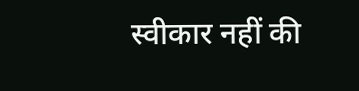स्वीकार नहीं की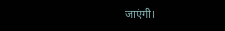जाएंगी।